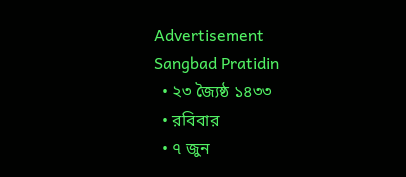Advertisement
Sangbad Pratidin
  • ২৩ জ্যৈষ্ঠ ১৪৩৩
  • রবিবার
  • ৭ জুন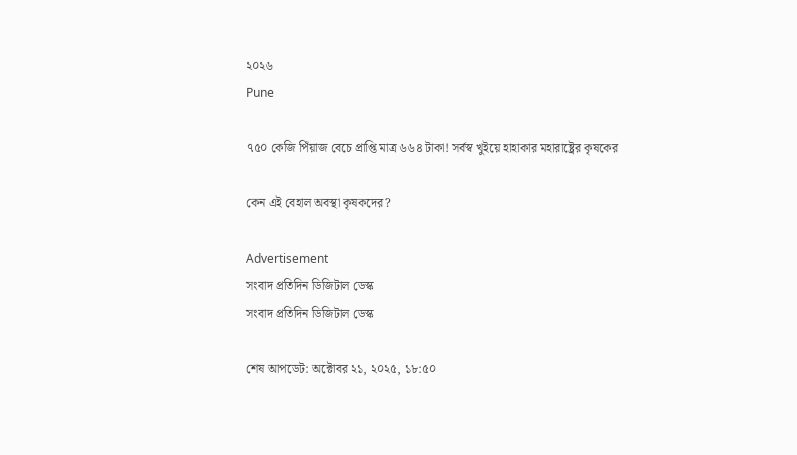২০২৬
Pune

৭৫০ কেজি পিঁয়াজ বেচে প্রাপ্তি মাত্র ৬৬৪ টাকা! সর্বস্ব খুইয়ে হাহাকার মহারাষ্ট্রের কৃষকের

কেন এই বেহাল অবস্থা কৃষকদের?

Advertisement
সংবাদ প্রতিদিন ডিজিটাল ডেস্ক
সংবাদ প্রতিদিন ডিজিটাল ডেস্ক

শেষ আপডেট: অক্টোবর ২১, ২০২৫, ১৮:৫০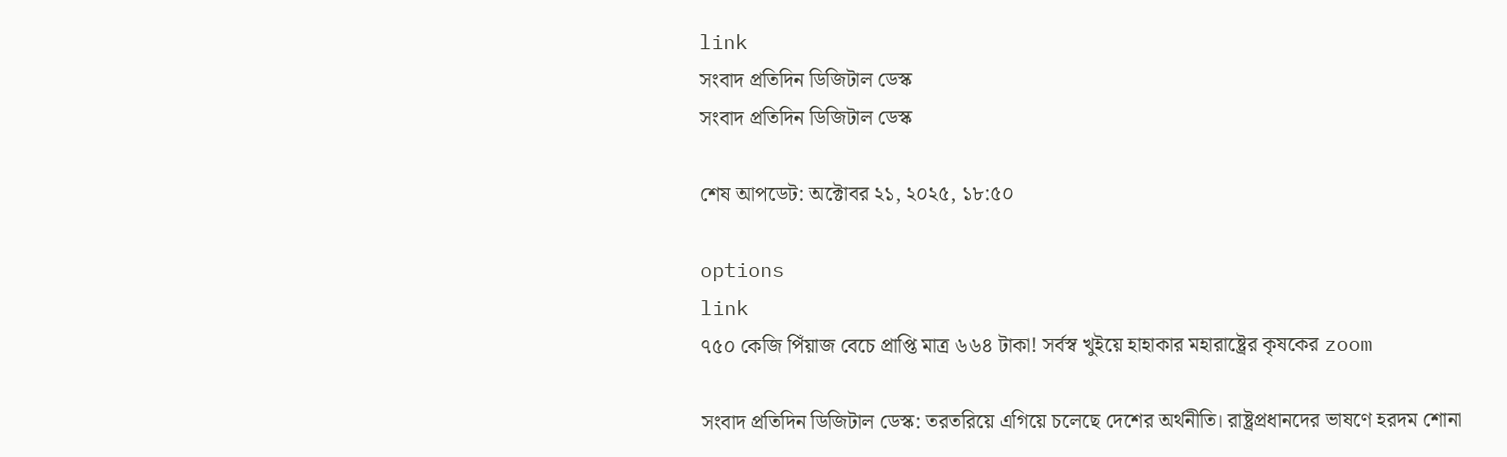link
সংবাদ প্রতিদিন ডিজিটাল ডেস্ক
সংবাদ প্রতিদিন ডিজিটাল ডেস্ক

শেষ আপডেট: অক্টোবর ২১, ২০২৫, ১৮:৫০

options
link
৭৫০ কেজি পিঁয়াজ বেচে প্রাপ্তি মাত্র ৬৬৪ টাকা! সর্বস্ব খুইয়ে হাহাকার মহারাষ্ট্রের কৃষকের zoom

সংবাদ প্রতিদিন ডিজিটাল ডেস্ক: তরতরিয়ে এগিয়ে চলেছে দেশের অর্থনীতি। রাষ্ট্রপ্রধানদের ভাষণে হরদম শোনা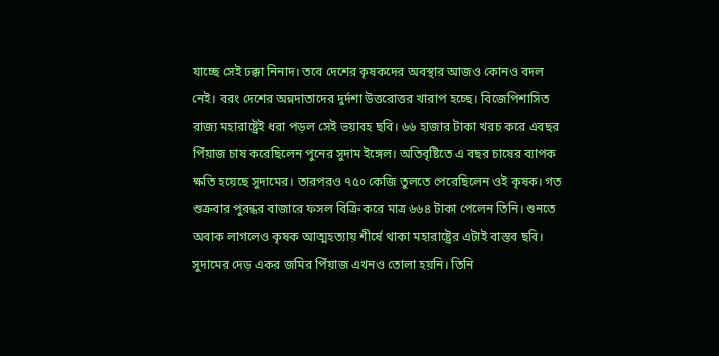যাচ্ছে সেই ঢক্কা নিনাদ। তবে দেশের কৃষকদের অবস্থার আজও কোনও বদল নেই। বরং দেশের অন্নদাতাদের দুর্দশা উত্তরোত্তর খারাপ হচ্ছে। বিজেপিশাসিত রাজ্য মহারাষ্ট্রেই ধরা পড়ল সেই ভয়াবহ ছবি। ৬৬ হাজার টাকা খরচ করে এবছর পিঁয়াজ চাষ করেছিলেন পুনের সুদাম ইঙ্গেল। অতিবৃষ্টিতে এ বছর চাষের ব্যাপক ক্ষতি হয়েছে সুদামের। তারপরও ৭৫০ কেজি তুলতে পেরেছিলেন ওই কৃষক। গত শুক্রবার পুরন্ধর বাজারে ফসল বিক্রি করে মাত্র ৬৬৪ টাকা পেলেন তিনি। শুনতে অবাক লাগলেও কৃষক আত্মহত্যায় শীর্ষে থাকা মহারাষ্ট্রের এটাই বাস্তব ছবি। সুদামের দেড় একর জমির পিঁয়াজ এখনও তোলা হয়নি। তিনি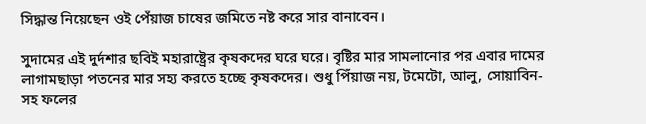সিদ্ধান্ত নিয়েছেন ওই পেঁয়াজ চাষের জমিতে নষ্ট করে সার বানাবেন।

সুদামের এই দুর্দশার ছবিই মহারাষ্ট্রের কৃষকদের ঘরে ঘরে। বৃষ্টির মার সামলানোর পর এবার দামের লাগামছাড়া পতনের মার সহ্য করতে হচ্ছে কৃষকদের। শুধু পিঁয়াজ নয়, টমেটো, আলু, সোয়াবিন-সহ ফলের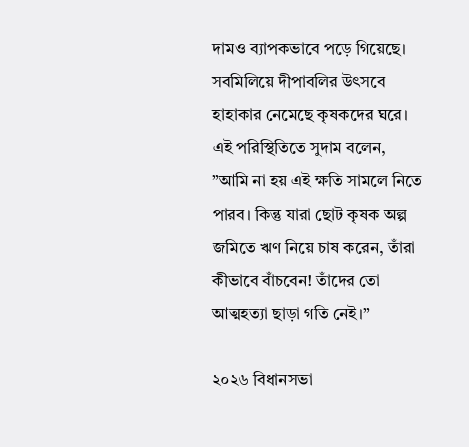দামও ব্যাপকভাবে পড়ে গিয়েছে। সবমিলিয়ে দীপাবলির উৎসবে হাহাকার নেমেছে কৃষকদের ঘরে। এই পরিস্থিতিতে সুদাম বলেন, ”আমি না হয় এই ক্ষতি সামলে নিতে পারব। কিন্তু যারা ছোট কৃষক অল্প জমিতে ঋণ নিয়ে চাষ করেন, তাঁরা কীভাবে বাঁচবেন! তাঁদের তো আত্মহত্যা ছাড়া গতি নেই।”

২০২৬ বিধানসভা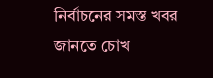নির্বাচনের সমস্ত খবর জানতে চোখ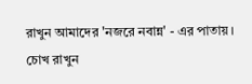রাখুন আমাদের 'নজরে নবান্ন' - এর পাতায়।
চোখ রাখুন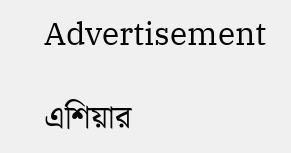Advertisement

এশিয়ার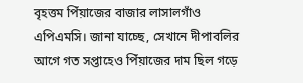বৃহত্তম পিঁয়াজের বাজার লাসালগাঁও এপিএমসি। জানা যাচ্ছে, সেখানে দীপাবলির আগে গত সপ্তাহেও পিঁয়াজের দাম ছিল গড়ে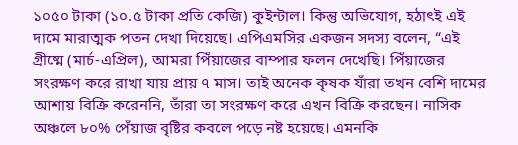১০৫০ টাকা (১০.৫ টাকা প্রতি কেজি) কুইন্টাল। কিন্তু অভিযোগ, হঠাৎই এই দামে মারাত্মক পতন দেখা দিয়েছে। এপিএমসির একজন সদস্য বলেন, “এই গ্রীষ্মে (মার্চ-এপ্রিল), আমরা পিঁয়াজের বাম্পার ফলন দেখেছি। পিঁয়াজের সংরক্ষণ করে রাখা যায় প্রায় ৭ মাস। তাই অনেক কৃষক যাঁরা তখন বেশি দামের আশায় বিক্রি করেননি, তাঁরা তা সংরক্ষণ করে এখন বিক্রি করছেন। নাসিক অঞ্চলে ৮০% পেঁয়াজ বৃষ্টির কবলে পড়ে নষ্ট হয়েছে। এমনকি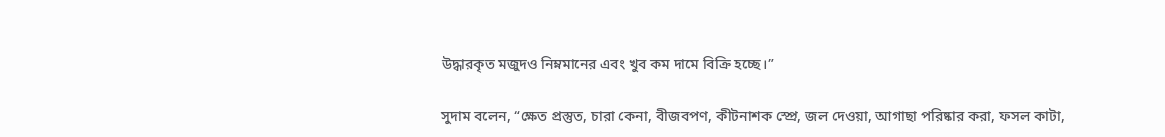উদ্ধারকৃত মজুদও নিম্নমানের এবং খুব কম দামে বিক্রি হচ্ছে।”

সুদাম বলেন, “ক্ষেত প্রস্তুত, চারা কেনা, বীজবপণ, কীটনাশক স্প্রে, জল দেওয়া, আগাছা পরিষ্কার করা, ফসল কাটা,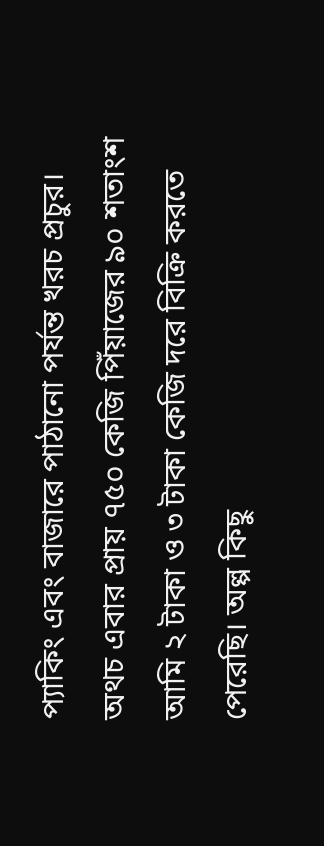প্যাকিং এবং বাজারে পাঠানো পর্যন্ত খরচ প্রচুর। অথচ এবার প্রায় ৭৫০ কেজি পিঁয়াজের ৯০ শতাংশ আমি ২ টাকা ও ৩ টাকা কেজি দরে বিক্রি করতে পেরেছি। অল্প কিছু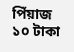পিঁয়াজ ১০ টাকা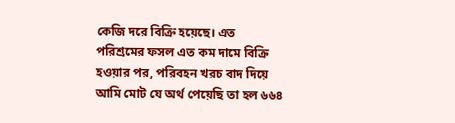কেজি দরে বিক্রি হয়েছে। এত পরিশ্রমের ফসল এত কম দামে বিক্রি হওয়ার পর, পরিবহন খরচ বাদ দিয়ে আমি মোট যে অর্থ পেয়েছি তা হল ৬৬৪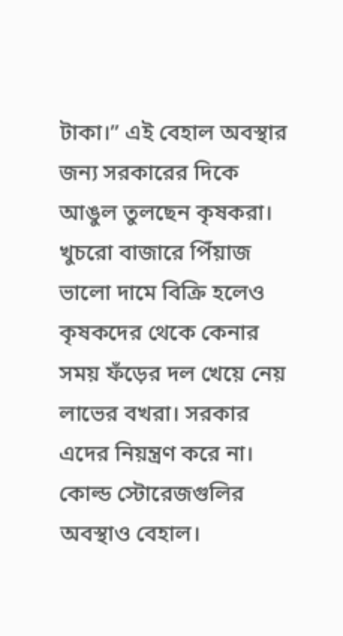টাকা।” এই বেহাল অবস্থার জন্য সরকারের দিকে আঙুল তুলছেন কৃষকরা। খুচরো বাজারে পিঁয়াজ ভালো দামে বিক্রি হলেও কৃষকদের থেকে কেনার সময় ফঁড়ের দল খেয়ে নেয় লাভের বখরা। সরকার এদের নিয়ন্ত্রণ করে না। কোল্ড স্টোরেজগুলির অবস্থাও বেহাল।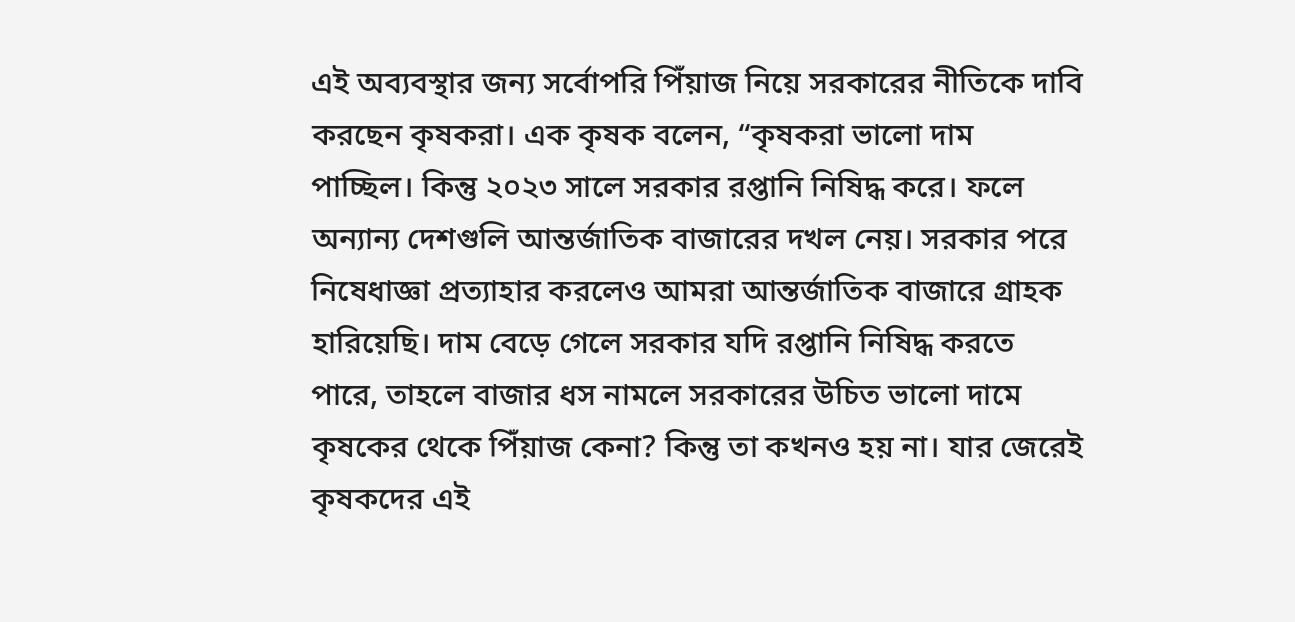এই অব্যবস্থার জন্য সর্বোপরি পিঁয়াজ নিয়ে সরকারের নীতিকে দাবি করছেন কৃষকরা। এক কৃষক বলেন, “কৃষকরা ভালো দাম পাচ্ছিল। কিন্তু ২০২৩ সালে সরকার রপ্তানি নিষিদ্ধ করে। ফলে অন্যান্য দেশগুলি আন্তর্জাতিক বাজারের দখল নেয়। সরকার পরে নিষেধাজ্ঞা প্রত্যাহার করলেও আমরা আন্তর্জাতিক বাজারে গ্রাহক হারিয়েছি। দাম বেড়ে গেলে সরকার যদি রপ্তানি নিষিদ্ধ করতে পারে, তাহলে বাজার ধস নামলে সরকারের উচিত ভালো দামে কৃষকের থেকে পিঁয়াজ কেনা? কিন্তু তা কখনও হয় না। যার জেরেই কৃষকদের এই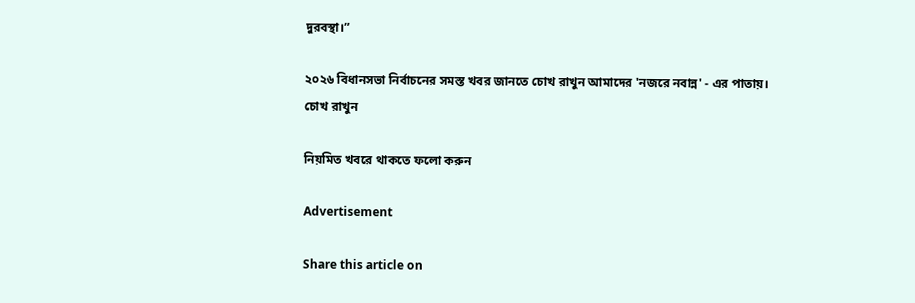দুরবস্থা।”

২০২৬ বিধানসভা নির্বাচনের সমস্ত খবর জানতে চোখ রাখুন আমাদের 'নজরে নবান্ন' - এর পাতায়।
চোখ রাখুন

নিয়মিত খবরে থাকতে ফলো করুন

Advertisement

Share this article on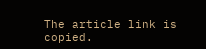The article link is copied.